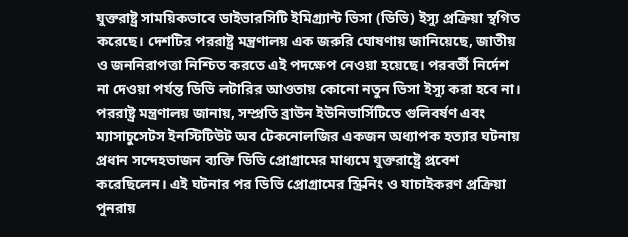যুক্তরাষ্ট্র সাময়িকভাবে ডাইভারসিটি ইমিগ্র্যান্ট ভিসা (ডিভি) ইস্যু প্রক্রিয়া স্থগিত করেছে। দেশটির পররাষ্ট্র মন্ত্রণালয় এক জরুরি ঘোষণায় জানিয়েছে, জাতীয় ও জননিরাপত্তা নিশ্চিত করতে এই পদক্ষেপ নেওয়া হয়েছে। পরবর্তী নির্দেশ না দেওয়া পর্যন্ত ডিভি লটারির আওতায় কোনো নতুন ভিসা ইস্যু করা হবে না।
পররাষ্ট্র মন্ত্রণালয় জানায়, সম্প্রতি ব্রাউন ইউনিভার্সিটিতে গুলিবর্ষণ এবং ম্যাসাচুসেটস ইনস্টিটিউট অব টেকনোলজির একজন অধ্যাপক হত্যার ঘটনায় প্রধান সন্দেহভাজন ব্যক্তি ডিভি প্রোগ্রামের মাধ্যমে যুক্তরাষ্ট্রে প্রবেশ করেছিলেন। এই ঘটনার পর ডিভি প্রোগ্রামের স্ক্রিনিং ও যাচাইকরণ প্রক্রিয়া পুনরায়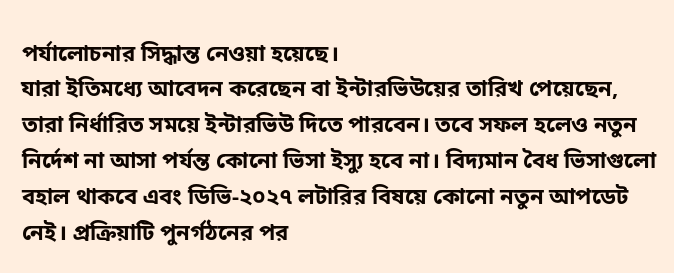পর্যালোচনার সিদ্ধান্ত নেওয়া হয়েছে।
যারা ইতিমধ্যে আবেদন করেছেন বা ইন্টারভিউয়ের তারিখ পেয়েছেন, তারা নির্ধারিত সময়ে ইন্টারভিউ দিতে পারবেন। তবে সফল হলেও নতুন নির্দেশ না আসা পর্যন্ত কোনো ভিসা ইস্যু হবে না। বিদ্যমান বৈধ ভিসাগুলো বহাল থাকবে এবং ডিভি-২০২৭ লটারির বিষয়ে কোনো নতুন আপডেট নেই। প্রক্রিয়াটি পুনর্গঠনের পর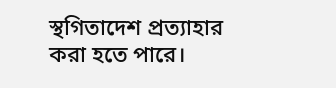স্থগিতাদেশ প্রত্যাহার করা হতে পারে।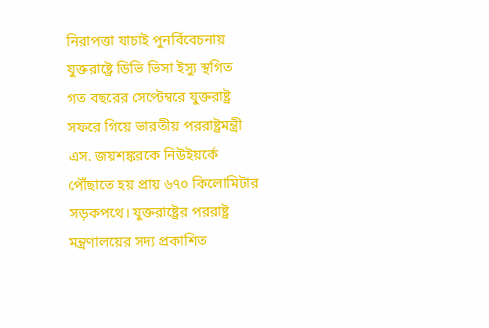নিরাপত্তা যাচাই পুনর্বিবেচনায় যুক্তরাষ্ট্রে ডিভি ভিসা ইস্যু স্থগিত
গত বছরের সেপ্টেম্বরে যুক্তরাষ্ট্র সফরে গিয়ে ভারতীয় পররাষ্ট্রমন্ত্রী এস. জয়শঙ্করকে নিউইয়র্কে পৌঁছাতে হয় প্রায় ৬৭০ কিলোমিটার সড়কপথে। যুক্তরাষ্ট্রের পররাষ্ট্র মন্ত্রণালয়ের সদ্য প্রকাশিত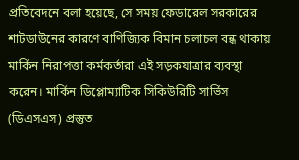প্রতিবেদনে বলা হয়েছে, সে সময় ফেডারেল সরকারের শাটডাউনের কারণে বাণিজ্যিক বিমান চলাচল বন্ধ থাকায় মার্কিন নিরাপত্তা কর্মকর্তারা এই সড়কযাত্রার ব্যবস্থা করেন। মার্কিন ডিপ্লোম্যাটিক সিকিউরিটি সার্ভিস (ডিএসএস) প্রস্তুত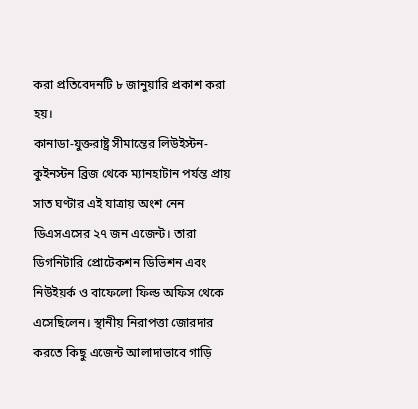করা প্রতিবেদনটি ৮ জানুয়ারি প্রকাশ করা হয়।
কানাডা-যুক্তরাষ্ট্র সীমান্তের লিউইস্টন-কুইনস্টন ব্রিজ থেকে ম্যানহাটান পর্যন্ত প্রায় সাত ঘণ্টার এই যাত্রায় অংশ নেন ডিএসএসের ২৭ জন এজেন্ট। তারা ডিগনিটারি প্রোটেকশন ডিভিশন এবং নিউইয়র্ক ও বাফেলো ফিল্ড অফিস থেকে এসেছিলেন। স্থানীয় নিরাপত্তা জোরদার করতে কিছু এজেন্ট আলাদাভাবে গাড়ি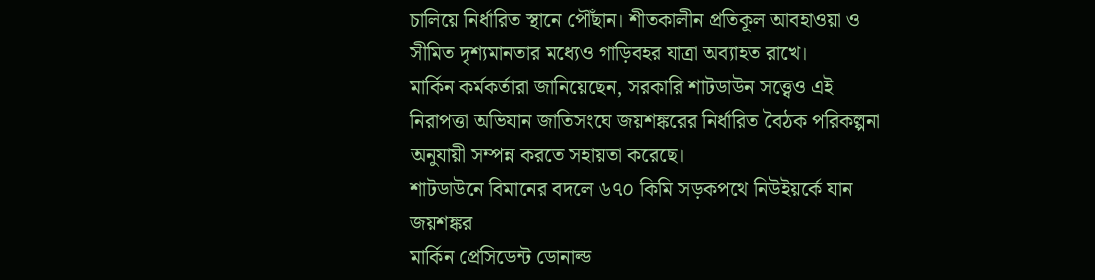চালিয়ে নির্ধারিত স্থানে পৌঁছান। শীতকালীন প্রতিকূল আবহাওয়া ও সীমিত দৃশ্যমানতার মধ্যেও গাড়িবহর যাত্রা অব্যাহত রাখে।
মার্কিন কর্মকর্তারা জানিয়েছেন, সরকারি শাটডাউন সত্ত্বেও এই নিরাপত্তা অভিযান জাতিসংঘে জয়শঙ্করের নির্ধারিত বৈঠক পরিকল্পনা অনুযায়ী সম্পন্ন করতে সহায়তা করেছে।
শাটডাউনে বিমানের বদলে ৬৭০ কিমি সড়কপথে নিউইয়র্কে যান জয়শঙ্কর
মার্কিন প্রেসিডেন্ট ডোনাল্ড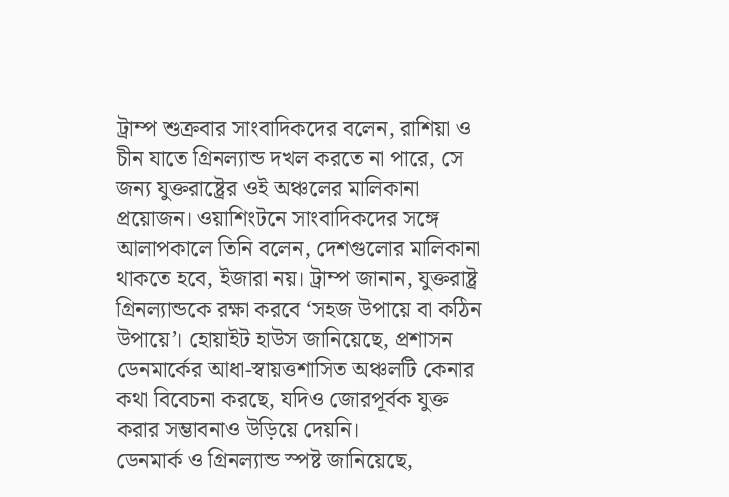ট্রাম্প শুক্রবার সাংবাদিকদের বলেন, রাশিয়া ও চীন যাতে গ্রিনল্যান্ড দখল করতে না পারে, সে জন্য যুক্তরাষ্ট্রের ওই অঞ্চলের মালিকানা প্রয়োজন। ওয়াশিংটনে সাংবাদিকদের সঙ্গে আলাপকালে তিনি বলেন, দেশগুলোর মালিকানা থাকতে হবে, ইজারা নয়। ট্রাম্প জানান, যুক্তরাষ্ট্র গ্রিনল্যান্ডকে রক্ষা করবে ‘সহজ উপায়ে বা কঠিন উপায়ে’। হোয়াইট হাউস জানিয়েছে, প্রশাসন ডেনমার্কের আধা-স্বায়ত্তশাসিত অঞ্চলটি কেনার কথা বিবেচনা করছে, যদিও জোরপূর্বক যুক্ত করার সম্ভাবনাও উড়িয়ে দেয়নি।
ডেনমার্ক ও গ্রিনল্যান্ড স্পষ্ট জানিয়েছে,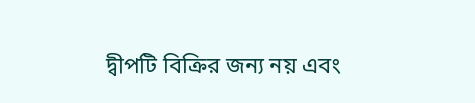দ্বীপটি বিক্রির জন্য নয় এবং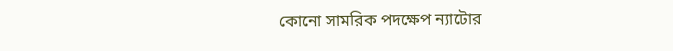কোনো সামরিক পদক্ষেপ ন্যাটোর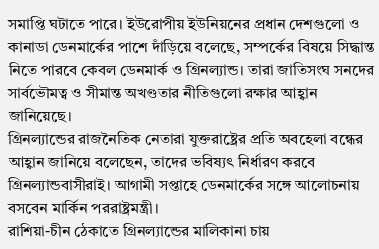সমাপ্তি ঘটাতে পারে। ইউরোপীয় ইউনিয়নের প্রধান দেশগুলো ও কানাডা ডেনমার্কের পাশে দাঁড়িয়ে বলেছে, সম্পর্কের বিষয়ে সিদ্ধান্ত নিতে পারবে কেবল ডেনমার্ক ও গ্রিনল্যান্ড। তারা জাতিসংঘ সনদের সার্বভৌমত্ব ও সীমান্ত অখণ্ডতার নীতিগুলো রক্ষার আহ্বান জানিয়েছে।
গ্রিনল্যান্ডের রাজনৈতিক নেতারা যুক্তরাষ্ট্রের প্রতি অবহেলা বন্ধের আহ্বান জানিয়ে বলেছেন, তাদের ভবিষ্যৎ নির্ধারণ করবে গ্রিনল্যান্ডবাসীরাই। আগামী সপ্তাহে ডেনমার্কের সঙ্গে আলোচনায় বসবেন মার্কিন পররাষ্ট্রমন্ত্রী।
রাশিয়া-চীন ঠেকাতে গ্রিনল্যান্ডের মালিকানা চায়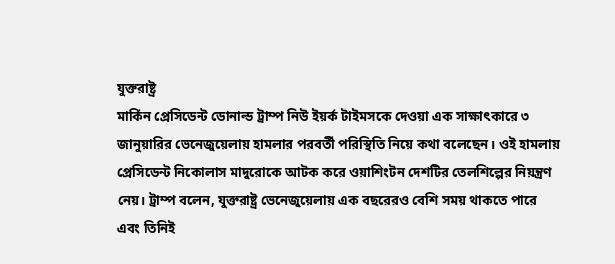যুক্তরাষ্ট্র
মার্কিন প্রেসিডেন্ট ডোনাল্ড ট্রাম্প নিউ ইয়র্ক টাইমসকে দেওয়া এক সাক্ষাৎকারে ৩ জানুয়ারির ভেনেজুয়েলায় হামলার পরবর্তী পরিস্থিতি নিয়ে কথা বলেছেন। ওই হামলায় প্রেসিডেন্ট নিকোলাস মাদুরোকে আটক করে ওয়াশিংটন দেশটির তেলশিল্পের নিয়ন্ত্রণ নেয়। ট্রাম্প বলেন, যুক্তরাষ্ট্র ভেনেজুয়েলায় এক বছরেরও বেশি সময় থাকতে পারে এবং তিনিই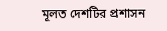মূলত দেশটির প্রশাসন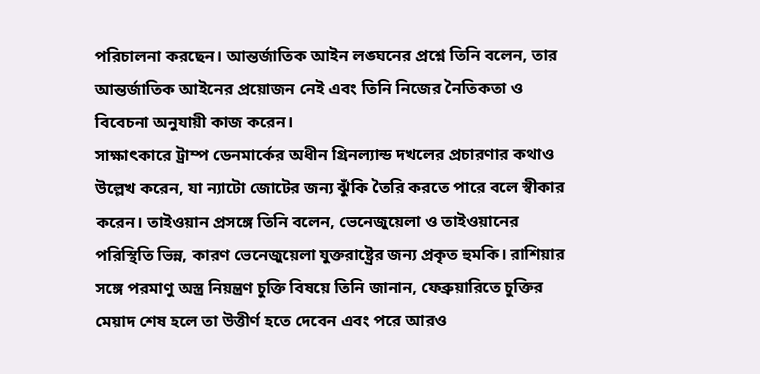পরিচালনা করছেন। আন্তর্জাতিক আইন লঙ্ঘনের প্রশ্নে তিনি বলেন, তার আন্তর্জাতিক আইনের প্রয়োজন নেই এবং তিনি নিজের নৈতিকতা ও বিবেচনা অনুযায়ী কাজ করেন।
সাক্ষাৎকারে ট্রাম্প ডেনমার্কের অধীন গ্রিনল্যান্ড দখলের প্রচারণার কথাও উল্লেখ করেন, যা ন্যাটো জোটের জন্য ঝুঁকি তৈরি করতে পারে বলে স্বীকার করেন। তাইওয়ান প্রসঙ্গে তিনি বলেন, ভেনেজুয়েলা ও তাইওয়ানের পরিস্থিতি ভিন্ন, কারণ ভেনেজুয়েলা যুক্তরাষ্ট্রের জন্য প্রকৃত হুমকি। রাশিয়ার সঙ্গে পরমাণু অস্ত্র নিয়ন্ত্রণ চুক্তি বিষয়ে তিনি জানান, ফেব্রুয়ারিতে চুক্তির মেয়াদ শেষ হলে তা উত্তীর্ণ হতে দেবেন এবং পরে আরও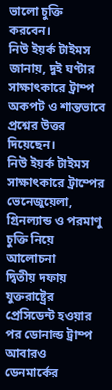ভালো চুক্তি করবেন।
নিউ ইয়র্ক টাইমস জানায়, দুই ঘণ্টার সাক্ষাৎকারে ট্রাম্প অকপট ও শান্তভাবে প্রশ্নের উত্তর দিয়েছেন।
নিউ ইয়র্ক টাইমস সাক্ষাৎকারে ট্রাম্পের ভেনেজুয়েলা, গ্রিনল্যান্ড ও পরমাণু চুক্তি নিয়ে আলোচনা
দ্বিতীয় দফায় যুক্তরাষ্ট্রের প্রেসিডেন্ট হওয়ার পর ডোনাল্ড ট্রাম্প আবারও ডেনমার্কের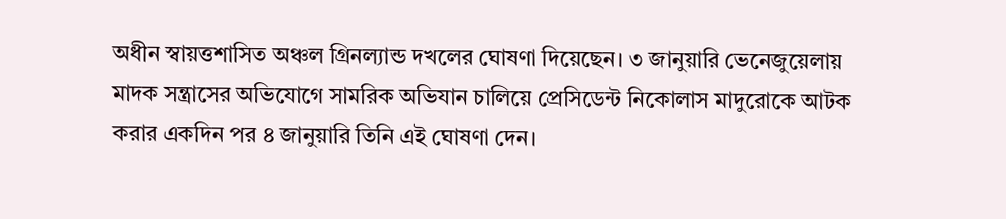অধীন স্বায়ত্তশাসিত অঞ্চল গ্রিনল্যান্ড দখলের ঘোষণা দিয়েছেন। ৩ জানুয়ারি ভেনেজুয়েলায় মাদক সন্ত্রাসের অভিযোগে সামরিক অভিযান চালিয়ে প্রেসিডেন্ট নিকোলাস মাদুরোকে আটক করার একদিন পর ৪ জানুয়ারি তিনি এই ঘোষণা দেন।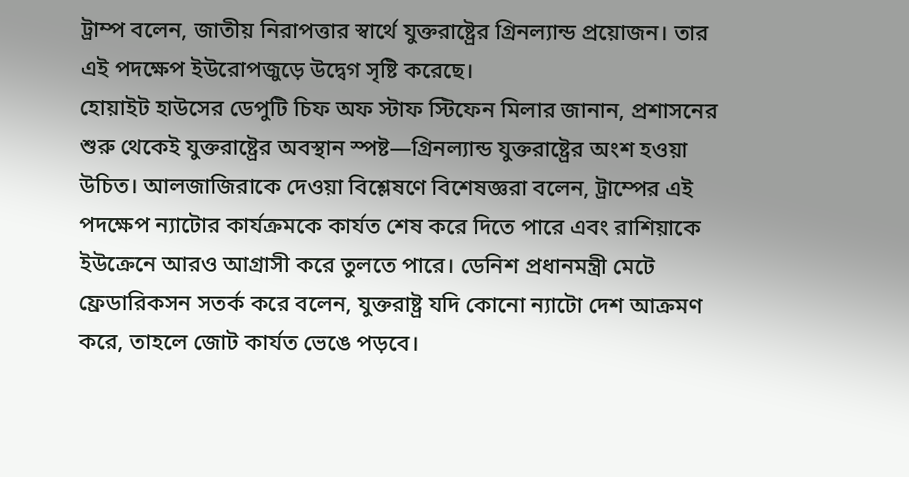ট্রাম্প বলেন, জাতীয় নিরাপত্তার স্বার্থে যুক্তরাষ্ট্রের গ্রিনল্যান্ড প্রয়োজন। তার এই পদক্ষেপ ইউরোপজুড়ে উদ্বেগ সৃষ্টি করেছে।
হোয়াইট হাউসের ডেপুটি চিফ অফ স্টাফ স্টিফেন মিলার জানান, প্রশাসনের শুরু থেকেই যুক্তরাষ্ট্রের অবস্থান স্পষ্ট—গ্রিনল্যান্ড যুক্তরাষ্ট্রের অংশ হওয়া উচিত। আলজাজিরাকে দেওয়া বিশ্লেষণে বিশেষজ্ঞরা বলেন, ট্রাম্পের এই পদক্ষেপ ন্যাটোর কার্যক্রমকে কার্যত শেষ করে দিতে পারে এবং রাশিয়াকে ইউক্রেনে আরও আগ্রাসী করে তুলতে পারে। ডেনিশ প্রধানমন্ত্রী মেটে ফ্রেডারিকসন সতর্ক করে বলেন, যুক্তরাষ্ট্র যদি কোনো ন্যাটো দেশ আক্রমণ করে, তাহলে জোট কার্যত ভেঙে পড়বে।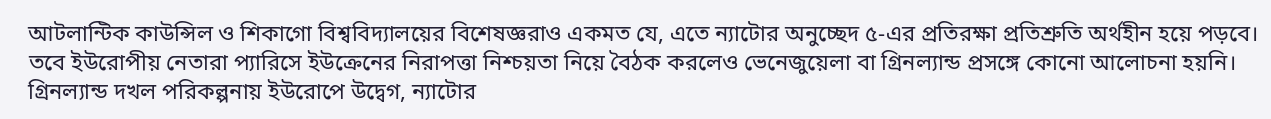আটলান্টিক কাউন্সিল ও শিকাগো বিশ্ববিদ্যালয়ের বিশেষজ্ঞরাও একমত যে, এতে ন্যাটোর অনুচ্ছেদ ৫-এর প্রতিরক্ষা প্রতিশ্রুতি অর্থহীন হয়ে পড়বে।
তবে ইউরোপীয় নেতারা প্যারিসে ইউক্রেনের নিরাপত্তা নিশ্চয়তা নিয়ে বৈঠক করলেও ভেনেজুয়েলা বা গ্রিনল্যান্ড প্রসঙ্গে কোনো আলোচনা হয়নি।
গ্রিনল্যান্ড দখল পরিকল্পনায় ইউরোপে উদ্বেগ, ন্যাটোর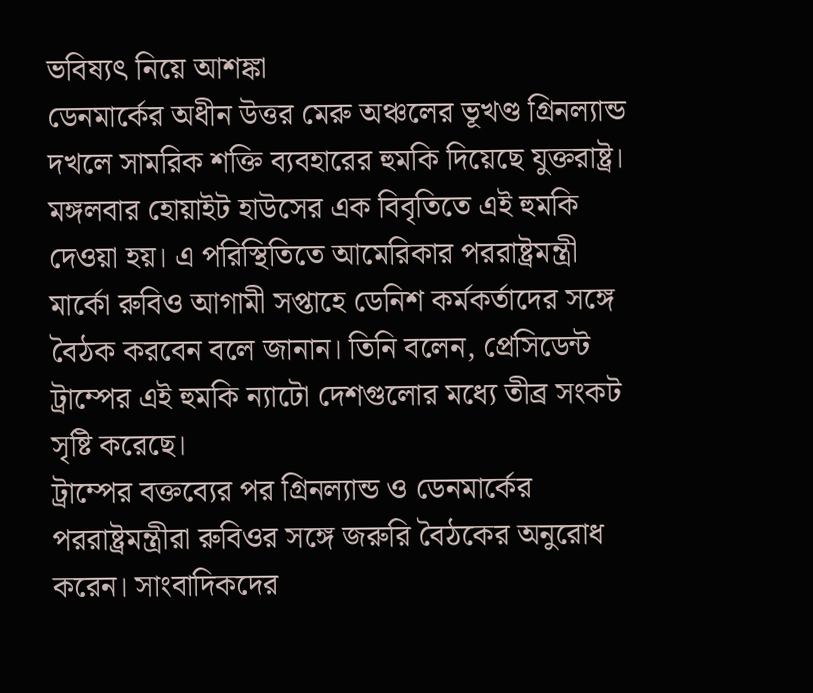ভবিষ্যৎ নিয়ে আশঙ্কা
ডেনমার্কের অধীন উত্তর মেরু অঞ্চলের ভূখণ্ড গ্রিনল্যান্ড দখলে সামরিক শক্তি ব্যবহারের হুমকি দিয়েছে যুক্তরাষ্ট্র। মঙ্গলবার হোয়াইট হাউসের এক বিবৃতিতে এই হুমকি দেওয়া হয়। এ পরিস্থিতিতে আমেরিকার পররাষ্ট্রমন্ত্রী মার্কো রুবিও আগামী সপ্তাহে ডেনিশ কর্মকর্তাদের সঙ্গে বৈঠক করবেন বলে জানান। তিনি বলেন, প্রেসিডেন্ট ট্রাম্পের এই হুমকি ন্যাটো দেশগুলোর মধ্যে তীব্র সংকট সৃষ্টি করেছে।
ট্রাম্পের বক্তব্যের পর গ্রিনল্যান্ড ও ডেনমার্কের পররাষ্ট্রমন্ত্রীরা রুবিওর সঙ্গে জরুরি বৈঠকের অনুরোধ করেন। সাংবাদিকদের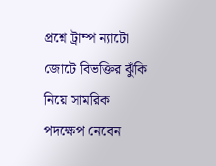প্রশ্নে ট্রাম্প ন্যাটো জোটে বিভক্তির ঝুঁকি নিয়ে সামরিক পদক্ষেপ নেবেন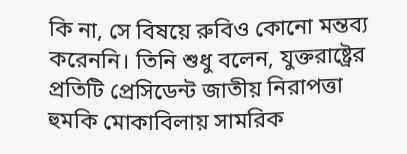কি না, সে বিষয়ে রুবিও কোনো মন্তব্য করেননি। তিনি শুধু বলেন, যুক্তরাষ্ট্রের প্রতিটি প্রেসিডেন্ট জাতীয় নিরাপত্তা হুমকি মোকাবিলায় সামরিক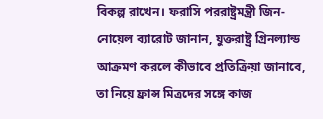বিকল্প রাখেন। ফরাসি পররাষ্ট্রমন্ত্রী জিন-নোয়েল ব্যারোট জানান, যুক্তরাষ্ট্র গ্রিনল্যান্ড আক্রমণ করলে কীভাবে প্রতিক্রিয়া জানাবে, তা নিয়ে ফ্রান্স মিত্রদের সঙ্গে কাজ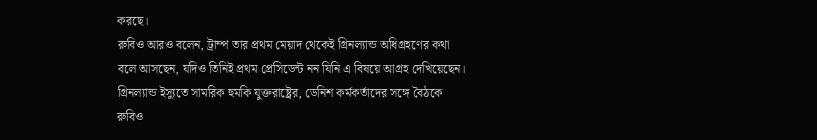করছে।
রুবিও আরও বলেন, ট্রাম্প তার প্রথম মেয়াদ থেকেই গ্রিনল্যান্ড অধিগ্রহণের কথা বলে আসছেন, যদিও তিনিই প্রথম প্রেসিডেন্ট নন যিনি এ বিষয়ে আগ্রহ দেখিয়েছেন।
গ্রিনল্যান্ড ইস্যুতে সামরিক হুমকি যুক্তরাষ্ট্রের, ডেনিশ কর্মকর্তাদের সঙ্গে বৈঠকে রুবিও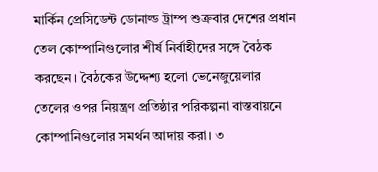মার্কিন প্রেসিডেন্ট ডোনাল্ড ট্রাম্প শুক্রবার দেশের প্রধান তেল কোম্পানিগুলোর শীর্ষ নির্বাহীদের সঙ্গে বৈঠক করছেন। বৈঠকের উদ্দেশ্য হলো ভেনেজুয়েলার তেলের ওপর নিয়ন্ত্রণ প্রতিষ্ঠার পরিকল্পনা বাস্তবায়নে কোম্পানিগুলোর সমর্থন আদায় করা। ৩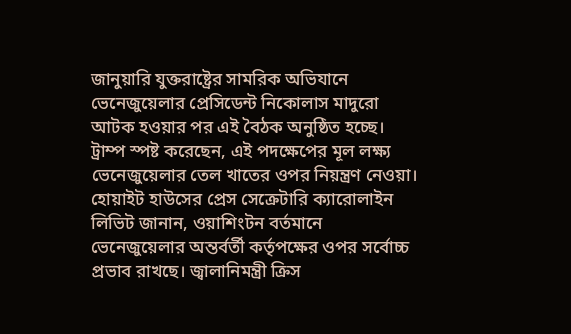জানুয়ারি যুক্তরাষ্ট্রের সামরিক অভিযানে ভেনেজুয়েলার প্রেসিডেন্ট নিকোলাস মাদুরো আটক হওয়ার পর এই বৈঠক অনুষ্ঠিত হচ্ছে। ট্রাম্প স্পষ্ট করেছেন, এই পদক্ষেপের মূল লক্ষ্য ভেনেজুয়েলার তেল খাতের ওপর নিয়ন্ত্রণ নেওয়া।
হোয়াইট হাউসের প্রেস সেক্রেটারি ক্যারোলাইন লিভিট জানান, ওয়াশিংটন বর্তমানে ভেনেজুয়েলার অন্তর্বর্তী কর্তৃপক্ষের ওপর সর্বোচ্চ প্রভাব রাখছে। জ্বালানিমন্ত্রী ক্রিস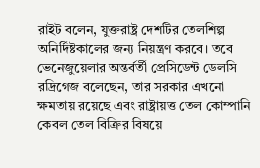রাইট বলেন, যুক্তরাষ্ট্র দেশটির তেলশিল্প অনির্দিষ্টকালের জন্য নিয়ন্ত্রণ করবে। তবে ভেনেজুয়েলার অন্তর্বর্তী প্রেসিডেন্ট ডেলসি রদ্রিগেজ বলেছেন, তার সরকার এখনো ক্ষমতায় রয়েছে এবং রাষ্ট্রায়ত্ত তেল কোম্পানি কেবল তেল বিক্রির বিষয়ে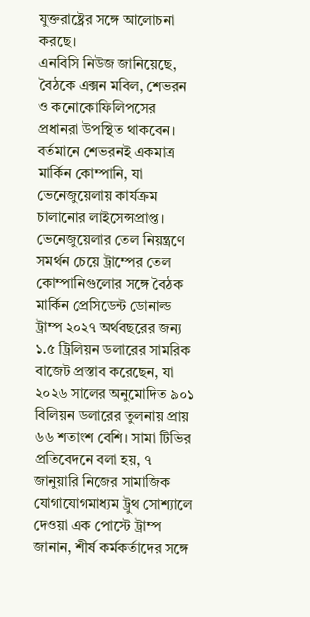যুক্তরাষ্ট্রের সঙ্গে আলোচনা করছে।
এনবিসি নিউজ জানিয়েছে, বৈঠকে এক্সন মবিল, শেভরন ও কনোকোফিলিপসের প্রধানরা উপস্থিত থাকবেন। বর্তমানে শেভরনই একমাত্র মার্কিন কোম্পানি, যা ভেনেজুয়েলায় কার্যক্রম চালানোর লাইসেন্সপ্রাপ্ত।
ভেনেজুয়েলার তেল নিয়ন্ত্রণে সমর্থন চেয়ে ট্রাম্পের তেল কোম্পানিগুলোর সঙ্গে বৈঠক
মার্কিন প্রেসিডেন্ট ডোনাল্ড ট্রাম্প ২০২৭ অর্থবছরের জন্য ১.৫ ট্রিলিয়ন ডলারের সামরিক বাজেট প্রস্তাব করেছেন, যা ২০২৬ সালের অনুমোদিত ৯০১ বিলিয়ন ডলারের তুলনায় প্রায় ৬৬ শতাংশ বেশি। সামা টিভির প্রতিবেদনে বলা হয়, ৭ জানুয়ারি নিজের সামাজিক যোগাযোগমাধ্যম ট্রুথ সোশ্যালে দেওয়া এক পোস্টে ট্রাম্প জানান, শীর্ষ কর্মকর্তাদের সঙ্গে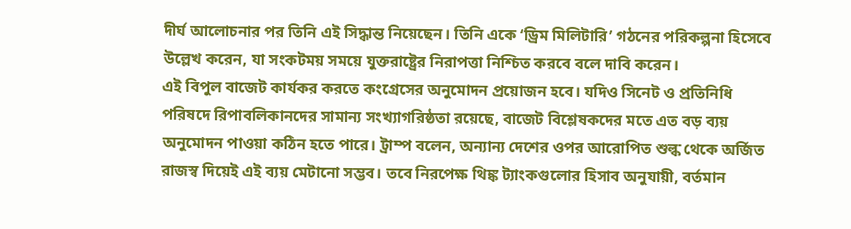দীর্ঘ আলোচনার পর তিনি এই সিদ্ধান্ত নিয়েছেন। তিনি একে ‘ড্রিম মিলিটারি’ গঠনের পরিকল্পনা হিসেবে উল্লেখ করেন, যা সংকটময় সময়ে যুক্তরাষ্ট্রের নিরাপত্তা নিশ্চিত করবে বলে দাবি করেন।
এই বিপুল বাজেট কার্যকর করতে কংগ্রেসের অনুমোদন প্রয়োজন হবে। যদিও সিনেট ও প্রতিনিধি পরিষদে রিপাবলিকানদের সামান্য সংখ্যাগরিষ্ঠতা রয়েছে, বাজেট বিশ্লেষকদের মতে এত বড় ব্যয় অনুমোদন পাওয়া কঠিন হতে পারে। ট্রাম্প বলেন, অন্যান্য দেশের ওপর আরোপিত শুল্ক থেকে অর্জিত রাজস্ব দিয়েই এই ব্যয় মেটানো সম্ভব। তবে নিরপেক্ষ থিঙ্ক ট্যাংকগুলোর হিসাব অনুযায়ী, বর্তমান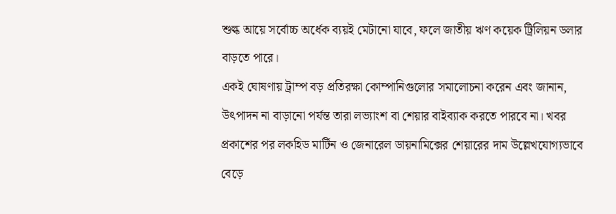শুল্ক আয়ে সর্বোচ্চ অর্ধেক ব্যয়ই মেটানো যাবে, ফলে জাতীয় ঋণ কয়েক ট্রিলিয়ন ডলার বাড়তে পারে।
একই ঘোষণায় ট্রাম্প বড় প্রতিরক্ষা কোম্পানিগুলোর সমালোচনা করেন এবং জানান, উৎপাদন না বাড়ানো পর্যন্ত তারা লভ্যাংশ বা শেয়ার বাইব্যাক করতে পারবে না। খবর প্রকাশের পর লকহিড মার্টিন ও জেনারেল ডায়নামিক্সের শেয়ারের দাম উল্লেখযোগ্যভাবে বেড়ে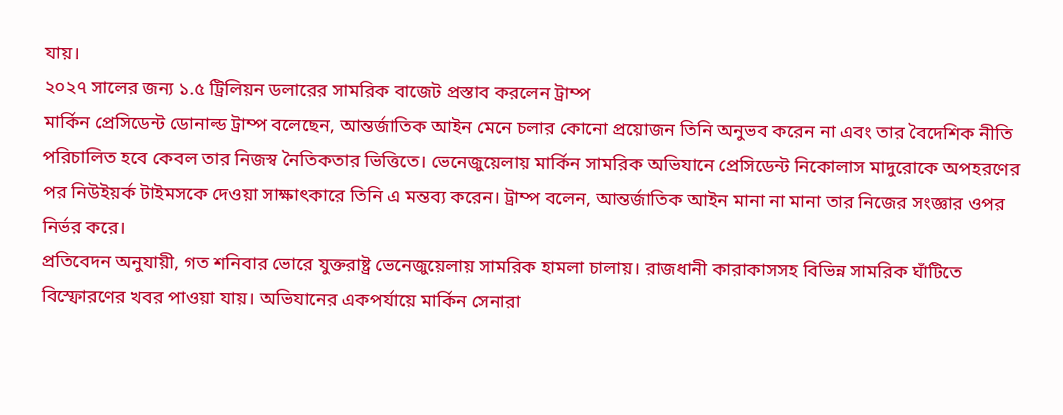যায়।
২০২৭ সালের জন্য ১.৫ ট্রিলিয়ন ডলারের সামরিক বাজেট প্রস্তাব করলেন ট্রাম্প
মার্কিন প্রেসিডেন্ট ডোনাল্ড ট্রাম্প বলেছেন, আন্তর্জাতিক আইন মেনে চলার কোনো প্রয়োজন তিনি অনুভব করেন না এবং তার বৈদেশিক নীতি পরিচালিত হবে কেবল তার নিজস্ব নৈতিকতার ভিত্তিতে। ভেনেজুয়েলায় মার্কিন সামরিক অভিযানে প্রেসিডেন্ট নিকোলাস মাদুরোকে অপহরণের পর নিউইয়র্ক টাইমসকে দেওয়া সাক্ষাৎকারে তিনি এ মন্তব্য করেন। ট্রাম্প বলেন, আন্তর্জাতিক আইন মানা না মানা তার নিজের সংজ্ঞার ওপর নির্ভর করে।
প্রতিবেদন অনুযায়ী, গত শনিবার ভোরে যুক্তরাষ্ট্র ভেনেজুয়েলায় সামরিক হামলা চালায়। রাজধানী কারাকাসসহ বিভিন্ন সামরিক ঘাঁটিতে বিস্ফোরণের খবর পাওয়া যায়। অভিযানের একপর্যায়ে মার্কিন সেনারা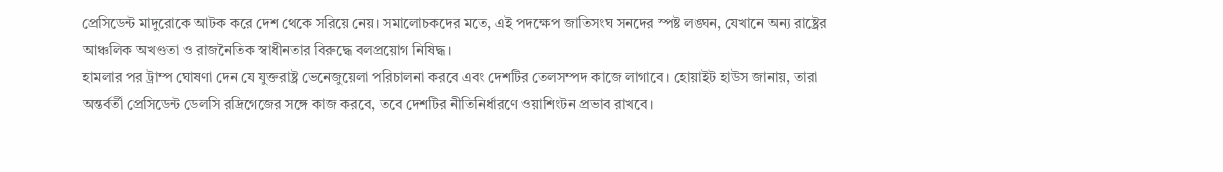প্রেসিডেন্ট মাদুরোকে আটক করে দেশ থেকে সরিয়ে নেয়। সমালোচকদের মতে, এই পদক্ষেপ জাতিসংঘ সনদের স্পষ্ট লঙ্ঘন, যেখানে অন্য রাষ্ট্রের আঞ্চলিক অখণ্ডতা ও রাজনৈতিক স্বাধীনতার বিরুদ্ধে বলপ্রয়োগ নিষিদ্ধ।
হামলার পর ট্রাম্প ঘোষণা দেন যে যুক্তরাষ্ট্র ভেনেজুয়েলা পরিচালনা করবে এবং দেশটির তেলসম্পদ কাজে লাগাবে। হোয়াইট হাউস জানায়, তারা অন্তর্বর্তী প্রেসিডেন্ট ডেলসি রদ্রিগেজের সঙ্গে কাজ করবে, তবে দেশটির নীতিনির্ধারণে ওয়াশিংটন প্রভাব রাখবে।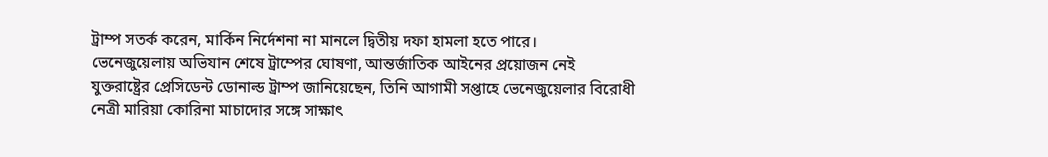ট্রাম্প সতর্ক করেন, মার্কিন নির্দেশনা না মানলে দ্বিতীয় দফা হামলা হতে পারে।
ভেনেজুয়েলায় অভিযান শেষে ট্রাম্পের ঘোষণা, আন্তর্জাতিক আইনের প্রয়োজন নেই
যুক্তরাষ্ট্রের প্রেসিডেন্ট ডোনাল্ড ট্রাম্প জানিয়েছেন, তিনি আগামী সপ্তাহে ভেনেজুয়েলার বিরোধী নেত্রী মারিয়া কোরিনা মাচাদোর সঙ্গে সাক্ষাৎ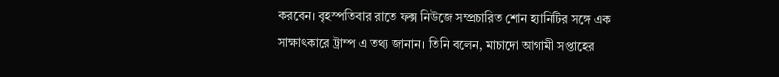করবেন। বৃহস্পতিবার রাতে ফক্স নিউজে সম্প্রচারিত শোন হ্যানিটির সঙ্গে এক সাক্ষাৎকারে ট্রাম্প এ তথ্য জানান। তিনি বলেন, মাচাদো আগামী সপ্তাহের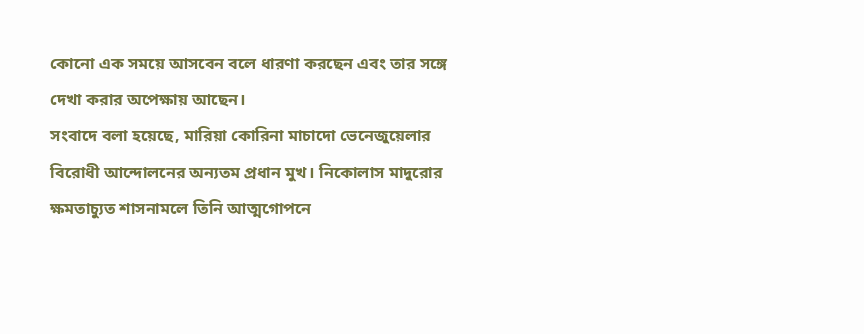কোনো এক সময়ে আসবেন বলে ধারণা করছেন এবং তার সঙ্গে দেখা করার অপেক্ষায় আছেন।
সংবাদে বলা হয়েছে, মারিয়া কোরিনা মাচাদো ভেনেজুয়েলার বিরোধী আন্দোলনের অন্যতম প্রধান মুখ। নিকোলাস মাদুরোর ক্ষমতাচ্যুত শাসনামলে তিনি আত্মগোপনে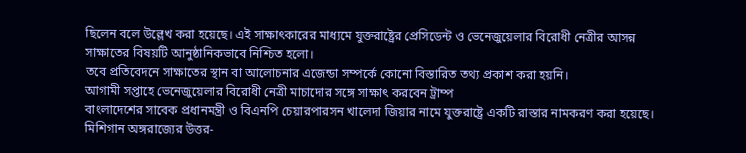ছিলেন বলে উল্লেখ করা হয়েছে। এই সাক্ষাৎকারের মাধ্যমে যুক্তরাষ্ট্রের প্রেসিডেন্ট ও ভেনেজুয়েলার বিরোধী নেত্রীর আসন্ন সাক্ষাতের বিষয়টি আনুষ্ঠানিকভাবে নিশ্চিত হলো।
তবে প্রতিবেদনে সাক্ষাতের স্থান বা আলোচনার এজেন্ডা সম্পর্কে কোনো বিস্তারিত তথ্য প্রকাশ করা হয়নি।
আগামী সপ্তাহে ভেনেজুয়েলার বিরোধী নেত্রী মাচাদোর সঙ্গে সাক্ষাৎ করবেন ট্রাম্প
বাংলাদেশের সাবেক প্রধানমন্ত্রী ও বিএনপি চেয়ারপারসন খালেদা জিয়ার নামে যুক্তরাষ্ট্রে একটি রাস্তার নামকরণ করা হয়েছে। মিশিগান অঙ্গরাজ্যের উত্তর-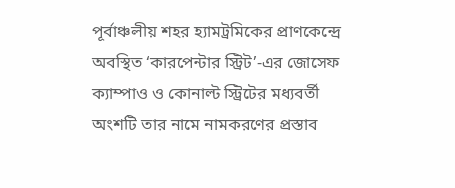পূর্বাঞ্চলীয় শহর হ্যামট্রমিকের প্রাণকেন্দ্রে অবস্থিত ‘কারপেন্টার স্ট্রিট’-এর জোসেফ ক্যাম্পাও ও কোনাল্ট স্ট্রিটের মধ্যবর্তী অংশটি তার নামে নামকরণের প্রস্তাব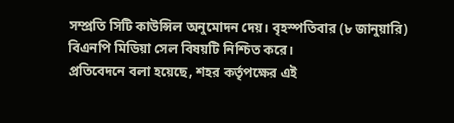সম্প্রতি সিটি কাউন্সিল অনুমোদন দেয়। বৃহস্পতিবার (৮ জানুয়ারি) বিএনপি মিডিয়া সেল বিষয়টি নিশ্চিত করে।
প্রতিবেদনে বলা হয়েছে, শহর কর্তৃপক্ষের এই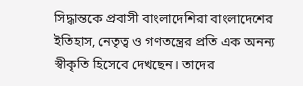সিদ্ধান্তকে প্রবাসী বাংলাদেশিরা বাংলাদেশের ইতিহাস, নেতৃত্ব ও গণতন্ত্রের প্রতি এক অনন্য স্বীকৃতি হিসেবে দেখছেন। তাদের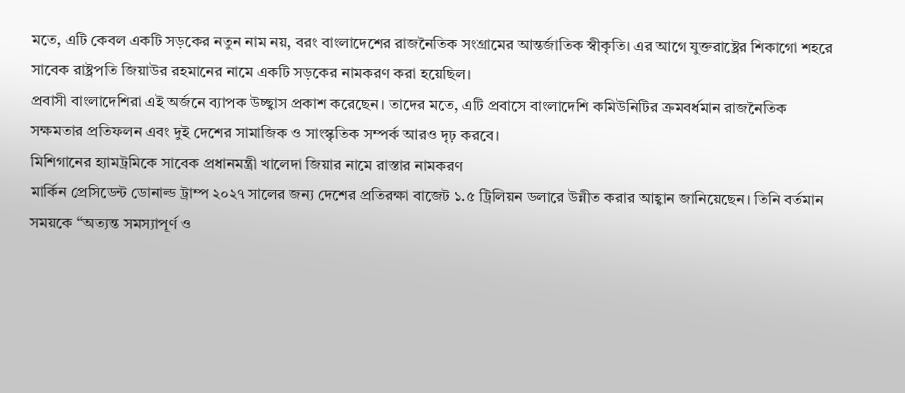মতে, এটি কেবল একটি সড়কের নতুন নাম নয়, বরং বাংলাদেশের রাজনৈতিক সংগ্রামের আন্তর্জাতিক স্বীকৃতি। এর আগে যুক্তরাষ্ট্রের শিকাগো শহরে সাবেক রাষ্ট্রপতি জিয়াউর রহমানের নামে একটি সড়কের নামকরণ করা হয়েছিল।
প্রবাসী বাংলাদেশিরা এই অর্জনে ব্যাপক উচ্ছ্বাস প্রকাশ করেছেন। তাদের মতে, এটি প্রবাসে বাংলাদেশি কমিউনিটির ক্রমবর্ধমান রাজনৈতিক সক্ষমতার প্রতিফলন এবং দুই দেশের সামাজিক ও সাংস্কৃতিক সম্পর্ক আরও দৃঢ় করবে।
মিশিগানের হ্যামট্রমিকে সাবেক প্রধানমন্ত্রী খালেদা জিয়ার নামে রাস্তার নামকরণ
মার্কিন প্রেসিডেন্ট ডোনাল্ড ট্রাম্প ২০২৭ সালের জন্য দেশের প্রতিরক্ষা বাজেট ১.৫ ট্রিলিয়ন ডলারে উন্নীত করার আহ্বান জানিয়েছেন। তিনি বর্তমান সময়কে “অত্যন্ত সমস্যাপূর্ণ ও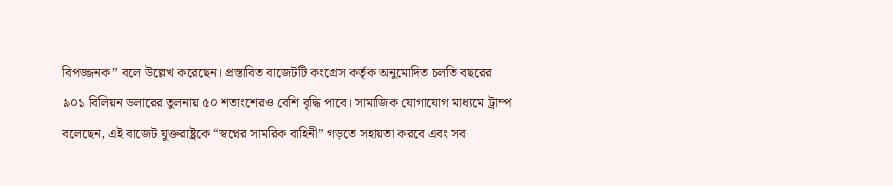বিপজ্জনক” বলে উল্লেখ করেছেন। প্রস্তাবিত বাজেটটি কংগ্রেস কর্তৃক অনুমোদিত চলতি বছরের ৯০১ বিলিয়ন ডলারের তুলনায় ৫০ শতাংশেরও বেশি বৃদ্ধি পাবে। সামাজিক যোগাযোগ মাধ্যমে ট্রাম্প বলেছেন, এই বাজেট যুক্তরাষ্ট্রকে “স্বপ্নের সামরিক বাহিনী” গড়তে সহায়তা করবে এবং সব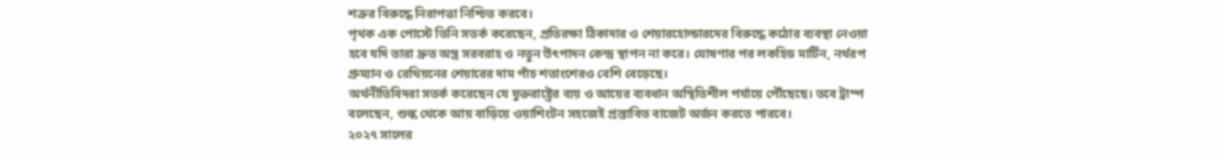শত্রুর বিরুদ্ধে নিরাপত্তা নিশ্চিত করবে।
পৃথক এক পোস্টে তিনি সতর্ক করেছেন, প্রতিরক্ষা ঠিকাদার ও শেয়ারহোল্ডারদের বিরুদ্ধে কঠোর ব্যবস্থা নেওয়া হবে যদি তারা দ্রুত অস্ত্র সরবরাহ ও নতুন উৎপাদন কেন্দ্র স্থাপন না করে। ঘোষণার পর লকহিড মার্টিন, নর্থরপ গ্রুম্যান ও রেথিয়নের শেয়ারের দাম পাঁচ শতাংশেরও বেশি বেড়েছে।
অর্থনীতিবিদরা সতর্ক করেছেন যে যুক্তরাষ্ট্রের ব্যয় ও আয়ের ব্যবধান অস্থিতিশীল পর্যায়ে পৌঁছেছে। তবে ট্রাম্প বলেছেন, শুল্ক থেকে আয় বাড়িয়ে ওয়াশিংটন সহজেই প্রস্তাবিত বাজেট অর্জন করতে পারবে।
২০২৭ সালের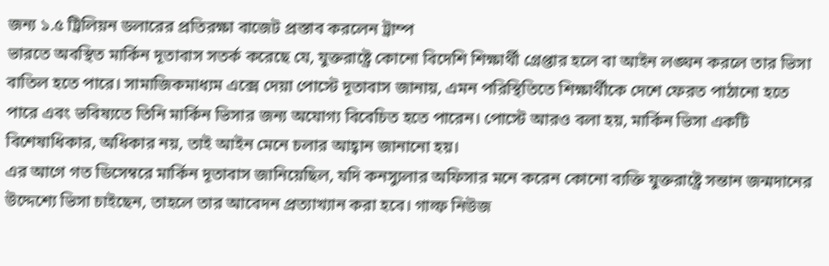জন্য ১.৫ ট্রিলিয়ন ডলারের প্রতিরক্ষা বাজেট প্রস্তাব করলেন ট্রাম্প
ভারতে অবস্থিত মার্কিন দূতাবাস সতর্ক করেছে যে, যুক্তরাষ্ট্রে কোনো বিদেশি শিক্ষার্থী গ্রেপ্তার হলে বা আইন লঙ্ঘন করলে তার ভিসা বাতিল হতে পারে। সামাজিকমাধ্যম এক্সে দেয়া পোস্টে দূতাবাস জানায়, এমন পরিস্থিতিতে শিক্ষার্থীকে দেশে ফেরত পাঠানো হতে পারে এবং ভবিষ্যতে তিনি মার্কিন ভিসার জন্য অযোগ্য বিবেচিত হতে পারেন। পোস্টে আরও বলা হয়, মার্কিন ভিসা একটি বিশেষাধিকার, অধিকার নয়, তাই আইন মেনে চলার আহ্বান জানানো হয়।
এর আগে গত ডিসেম্বরে মার্কিন দূতাবাস জানিয়েছিল, যদি কনস্যুলার অফিসার মনে করেন কোনো ব্যক্তি যুক্তরাষ্ট্রে সন্তান জন্মদানের উদ্দেশ্যে ভিসা চাইছেন, তাহলে তার আবেদন প্রত্যাখ্যান করা হবে। গাল্ফ নিউজ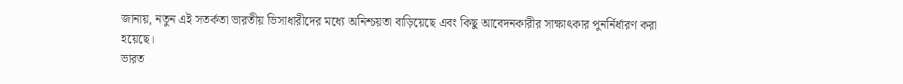জানায়, নতুন এই সতর্কতা ভারতীয় ভিসাধারীদের মধ্যে অনিশ্চয়তা বাড়িয়েছে এবং কিছু আবেদনকারীর সাক্ষাৎকার পুনর্নির্ধারণ করা হয়েছে।
ভারত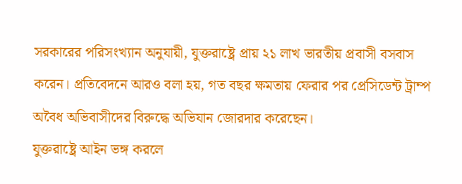সরকারের পরিসংখ্যান অনুযায়ী, যুক্তরাষ্ট্রে প্রায় ২১ লাখ ভারতীয় প্রবাসী বসবাস করেন। প্রতিবেদনে আরও বলা হয়, গত বছর ক্ষমতায় ফেরার পর প্রেসিডেন্ট ট্রাম্প অবৈধ অভিবাসীদের বিরুদ্ধে অভিযান জোরদার করেছেন।
যুক্তরাষ্ট্রে আইন ভঙ্গ করলে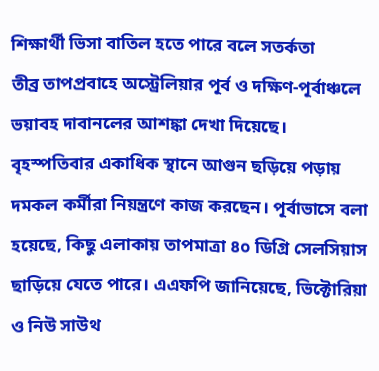শিক্ষার্থী ভিসা বাতিল হতে পারে বলে সতর্কতা
তীব্র তাপপ্রবাহে অস্ট্রেলিয়ার পূর্ব ও দক্ষিণ-পূর্বাঞ্চলে ভয়াবহ দাবানলের আশঙ্কা দেখা দিয়েছে। বৃহস্পতিবার একাধিক স্থানে আগুন ছড়িয়ে পড়ায় দমকল কর্মীরা নিয়ন্ত্রণে কাজ করছেন। পূর্বাভাসে বলা হয়েছে, কিছু এলাকায় তাপমাত্রা ৪০ ডিগ্রি সেলসিয়াস ছাড়িয়ে যেতে পারে। এএফপি জানিয়েছে, ভিক্টোরিয়া ও নিউ সাউথ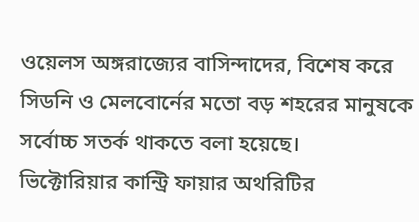ওয়েলস অঙ্গরাজ্যের বাসিন্দাদের, বিশেষ করে সিডনি ও মেলবোর্নের মতো বড় শহরের মানুষকে সর্বোচ্চ সতর্ক থাকতে বলা হয়েছে।
ভিক্টোরিয়ার কান্ট্রি ফায়ার অথরিটির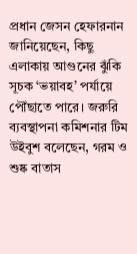প্রধান জেসন হেফারনান জানিয়েছেন, কিছু এলাকায় আগুনের ঝুঁকি সূচক ‘ভয়াবহ’ পর্যায়ে পৌঁছাতে পারে। জরুরি ব্যবস্থাপনা কমিশনার টিম উইবুশ বলেছেন, গরম ও শুষ্ক বাতাস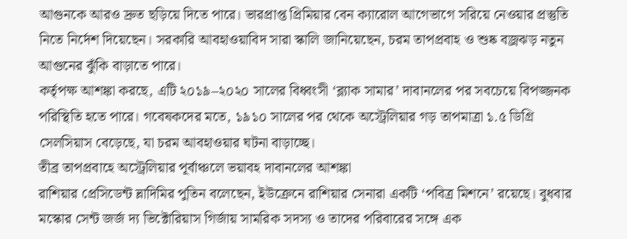আগুনকে আরও দ্রুত ছড়িয়ে দিতে পারে। ভারপ্রাপ্ত প্রিমিয়ার বেন ক্যারোল আগেভাগে সরিয়ে নেওয়ার প্রস্তুতি নিতে নির্দেশ দিয়েছেন। সরকারি আবহাওয়াবিদ সারা স্কালি জানিয়েছেন, চরম তাপপ্রবাহ ও শুষ্ক বজ্রঝড় নতুন আগুনের ঝুঁকি বাড়াতে পারে।
কর্তৃপক্ষ আশঙ্কা করছে, এটি ২০১৯–২০২০ সালের বিধ্বংসী ‘ব্ল্যাক সামার’ দাবানলের পর সবচেয়ে বিপজ্জনক পরিস্থিতি হতে পারে। গবেষকদের মতে, ১৯১০ সালের পর থেকে অস্ট্রেলিয়ার গড় তাপমাত্রা ১.৫ ডিগ্রি সেলসিয়াস বেড়েছে, যা চরম আবহাওয়ার ঘটনা বাড়াচ্ছে।
তীব্র তাপপ্রবাহে অস্ট্রেলিয়ার পূর্বাঞ্চলে ভয়াবহ দাবানলের আশঙ্কা
রাশিয়ার প্রেসিডেন্ট ভ্লাদিমির পুতিন বলেছেন, ইউক্রেনে রাশিয়ার সেনারা একটি ‘পবিত্র মিশনে’ রয়েছে। বুধবার মস্কোর সেন্ট জর্জ দ্য ভিক্টোরিয়াস গির্জায় সামরিক সদস্য ও তাদের পরিবারের সঙ্গে এক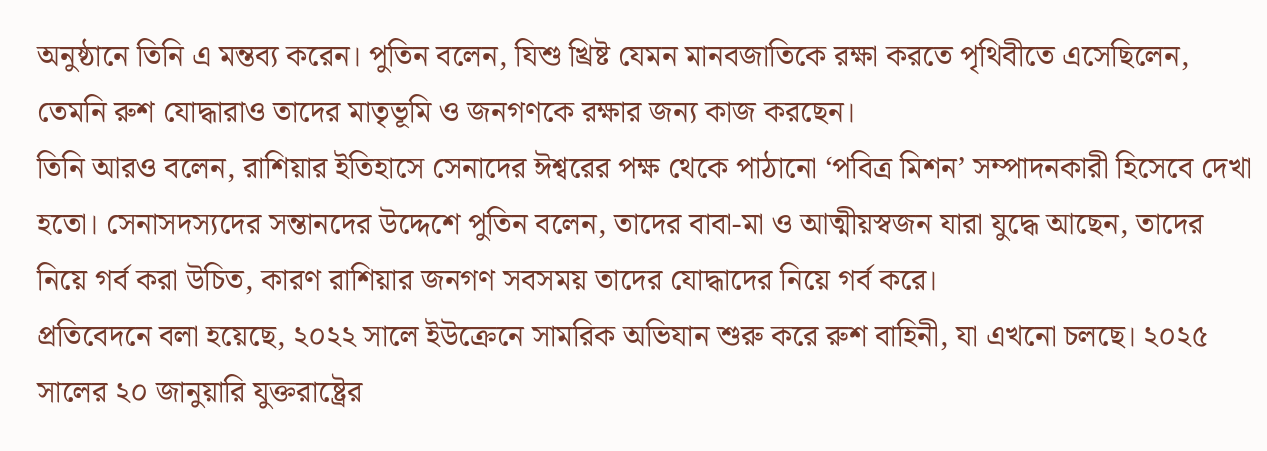অনুষ্ঠানে তিনি এ মন্তব্য করেন। পুতিন বলেন, যিশু খ্রিষ্ট যেমন মানবজাতিকে রক্ষা করতে পৃথিবীতে এসেছিলেন, তেমনি রুশ যোদ্ধারাও তাদের মাতৃভূমি ও জনগণকে রক্ষার জন্য কাজ করছেন।
তিনি আরও বলেন, রাশিয়ার ইতিহাসে সেনাদের ঈশ্বরের পক্ষ থেকে পাঠানো ‘পবিত্র মিশন’ সম্পাদনকারী হিসেবে দেখা হতো। সেনাসদস্যদের সন্তানদের উদ্দেশে পুতিন বলেন, তাদের বাবা-মা ও আত্মীয়স্বজন যারা যুদ্ধে আছেন, তাদের নিয়ে গর্ব করা উচিত, কারণ রাশিয়ার জনগণ সবসময় তাদের যোদ্ধাদের নিয়ে গর্ব করে।
প্রতিবেদনে বলা হয়েছে, ২০২২ সালে ইউক্রেনে সামরিক অভিযান শুরু করে রুশ বাহিনী, যা এখনো চলছে। ২০২৫ সালের ২০ জানুয়ারি যুক্তরাষ্ট্রের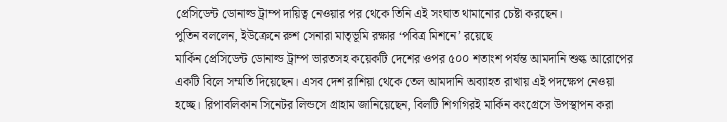প্রেসিডেন্ট ডোনাল্ড ট্রাম্প দায়িত্ব নেওয়ার পর থেকে তিনি এই সংঘাত থামানোর চেষ্টা করছেন।
পুতিন বললেন, ইউক্রেনে রুশ সেনারা মাতৃভূমি রক্ষার ‘পবিত্র মিশনে’ রয়েছে
মার্কিন প্রেসিডেন্ট ডোনাল্ড ট্রাম্প ভারতসহ কয়েকটি দেশের ওপর ৫০০ শতাংশ পর্যন্ত আমদানি শুল্ক আরোপের একটি বিলে সম্মতি দিয়েছেন। এসব দেশ রাশিয়া থেকে তেল আমদানি অব্যাহত রাখায় এই পদক্ষেপ নেওয়া হচ্ছে। রিপাবলিকান সিনেটর লিন্ডসে গ্রাহাম জানিয়েছেন, বিলটি শিগগিরই মার্কিন কংগ্রেসে উপস্থাপন করা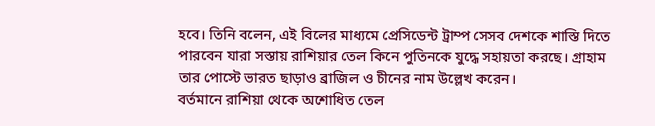হবে। তিনি বলেন, এই বিলের মাধ্যমে প্রেসিডেন্ট ট্রাম্প সেসব দেশকে শাস্তি দিতে পারবেন যারা সস্তায় রাশিয়ার তেল কিনে পুতিনকে যুদ্ধে সহায়তা করছে। গ্রাহাম তার পোস্টে ভারত ছাড়াও ব্রাজিল ও চীনের নাম উল্লেখ করেন।
বর্তমানে রাশিয়া থেকে অশোধিত তেল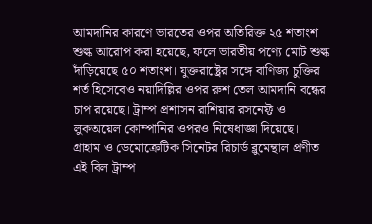আমদানির কারণে ভারতের ওপর অতিরিক্ত ২৫ শতাংশ শুল্ক আরোপ করা হয়েছে, ফলে ভারতীয় পণ্যে মোট শুল্ক দাঁড়িয়েছে ৫০ শতাংশ। যুক্তরাষ্ট্রের সঙ্গে বাণিজ্য চুক্তির শর্ত হিসেবেও নয়াদিল্লির ওপর রুশ তেল আমদানি বন্ধের চাপ রয়েছে। ট্রাম্প প্রশাসন রাশিয়ার রসনেফ্ট ও লুকঅয়েল কোম্পানির ওপরও নিষেধাজ্ঞা দিয়েছে।
গ্রাহাম ও ডেমোক্রেটিক সিনেটর রিচার্ড ব্লুমেন্থাল প্রণীত এই বিল ট্রাম্প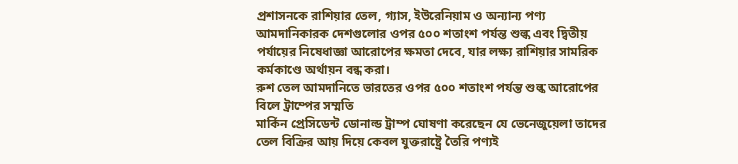প্রশাসনকে রাশিয়ার তেল, গ্যাস, ইউরেনিয়াম ও অন্যান্য পণ্য আমদানিকারক দেশগুলোর ওপর ৫০০ শতাংশ পর্যন্ত শুল্ক এবং দ্বিতীয় পর্যায়ের নিষেধাজ্ঞা আরোপের ক্ষমতা দেবে, যার লক্ষ্য রাশিয়ার সামরিক কর্মকাণ্ডে অর্থায়ন বন্ধ করা।
রুশ তেল আমদানিতে ভারতের ওপর ৫০০ শতাংশ পর্যন্ত শুল্ক আরোপের বিলে ট্রাম্পের সম্মতি
মার্কিন প্রেসিডেন্ট ডোনাল্ড ট্রাম্প ঘোষণা করেছেন যে ভেনেজুয়েলা তাদের তেল বিক্রির আয় দিয়ে কেবল যুক্তরাষ্ট্রে তৈরি পণ্যই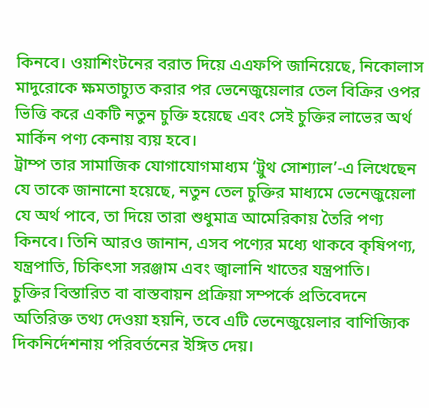কিনবে। ওয়াশিংটনের বরাত দিয়ে এএফপি জানিয়েছে, নিকোলাস মাদুরোকে ক্ষমতাচ্যুত করার পর ভেনেজুয়েলার তেল বিক্রির ওপর ভিত্তি করে একটি নতুন চুক্তি হয়েছে এবং সেই চুক্তির লাভের অর্থ মার্কিন পণ্য কেনায় ব্যয় হবে।
ট্রাম্প তার সামাজিক যোগাযোগমাধ্যম ‘ট্রুথ সোশ্যাল’-এ লিখেছেন যে তাকে জানানো হয়েছে, নতুন তেল চুক্তির মাধ্যমে ভেনেজুয়েলা যে অর্থ পাবে, তা দিয়ে তারা শুধুমাত্র আমেরিকায় তৈরি পণ্য কিনবে। তিনি আরও জানান, এসব পণ্যের মধ্যে থাকবে কৃষিপণ্য, যন্ত্রপাতি, চিকিৎসা সরঞ্জাম এবং জ্বালানি খাতের যন্ত্রপাতি।
চুক্তির বিস্তারিত বা বাস্তবায়ন প্রক্রিয়া সম্পর্কে প্রতিবেদনে অতিরিক্ত তথ্য দেওয়া হয়নি, তবে এটি ভেনেজুয়েলার বাণিজ্যিক দিকনির্দেশনায় পরিবর্তনের ইঙ্গিত দেয়।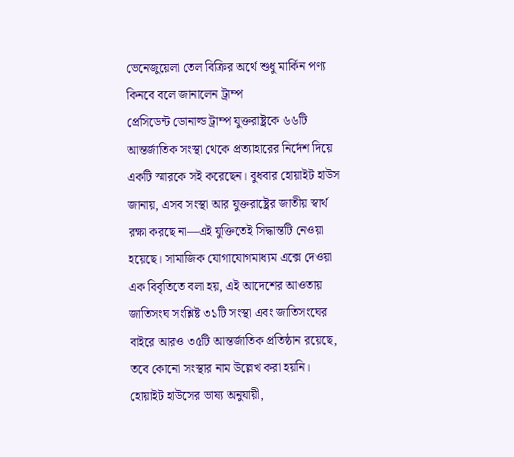ভেনেজুয়েলা তেল বিক্রির অর্থে শুধু মার্কিন পণ্য কিনবে বলে জানালেন ট্রাম্প
প্রেসিডেন্ট ডোনাল্ড ট্রাম্প যুক্তরাষ্ট্রকে ৬৬টি আন্তর্জাতিক সংস্থা থেকে প্রত্যাহারের নির্দেশ দিয়ে একটি স্মারকে সই করেছেন। বুধবার হোয়াইট হাউস জানায়, এসব সংস্থা আর যুক্তরাষ্ট্রের জাতীয় স্বার্থ রক্ষা করছে না—এই যুক্তিতেই সিদ্ধান্তটি নেওয়া হয়েছে। সামাজিক যোগাযোগমাধ্যম এক্সে দেওয়া এক বিবৃতিতে বলা হয়, এই আদেশের আওতায় জাতিসংঘ সংশ্লিষ্ট ৩১টি সংস্থা এবং জাতিসংঘের বাইরে আরও ৩৫টি আন্তর্জাতিক প্রতিষ্ঠান রয়েছে, তবে কোনো সংস্থার নাম উল্লেখ করা হয়নি।
হোয়াইট হাউসের ভাষ্য অনুযায়ী,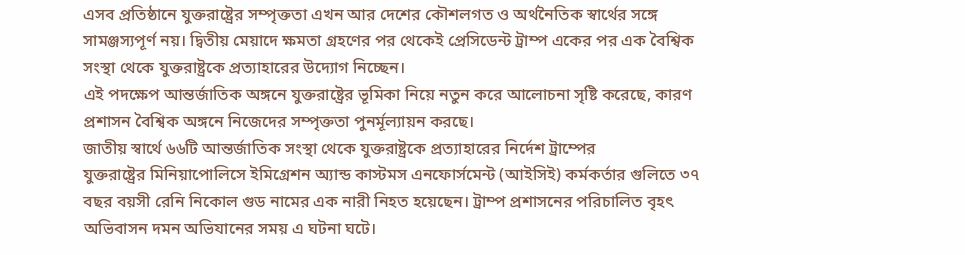এসব প্রতিষ্ঠানে যুক্তরাষ্ট্রের সম্পৃক্ততা এখন আর দেশের কৌশলগত ও অর্থনৈতিক স্বার্থের সঙ্গে সামঞ্জস্যপূর্ণ নয়। দ্বিতীয় মেয়াদে ক্ষমতা গ্রহণের পর থেকেই প্রেসিডেন্ট ট্রাম্প একের পর এক বৈশ্বিক সংস্থা থেকে যুক্তরাষ্ট্রকে প্রত্যাহারের উদ্যোগ নিচ্ছেন।
এই পদক্ষেপ আন্তর্জাতিক অঙ্গনে যুক্তরাষ্ট্রের ভূমিকা নিয়ে নতুন করে আলোচনা সৃষ্টি করেছে, কারণ প্রশাসন বৈশ্বিক অঙ্গনে নিজেদের সম্পৃক্ততা পুনর্মূল্যায়ন করছে।
জাতীয় স্বার্থে ৬৬টি আন্তর্জাতিক সংস্থা থেকে যুক্তরাষ্ট্রকে প্রত্যাহারের নির্দেশ ট্রাম্পের
যুক্তরাষ্ট্রের মিনিয়াপোলিসে ইমিগ্রেশন অ্যান্ড কাস্টমস এনফোর্সমেন্ট (আইসিই) কর্মকর্তার গুলিতে ৩৭ বছর বয়সী রেনি নিকোল গুড নামের এক নারী নিহত হয়েছেন। ট্রাম্প প্রশাসনের পরিচালিত বৃহৎ অভিবাসন দমন অভিযানের সময় এ ঘটনা ঘটে।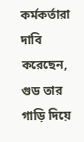কর্মকর্তারা দাবি করেছেন, গুড তার গাড়ি দিয়ে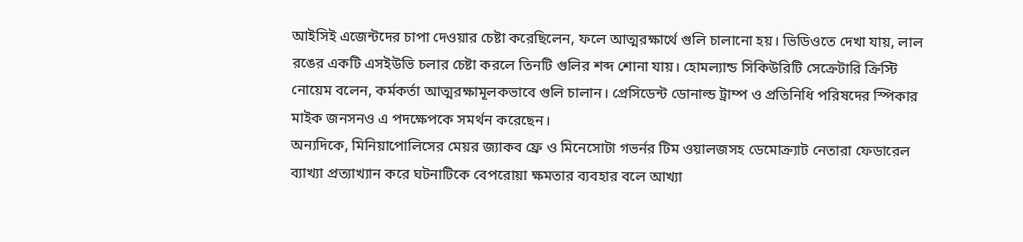আইসিই এজেন্টদের চাপা দেওয়ার চেষ্টা করেছিলেন, ফলে আত্মরক্ষার্থে গুলি চালানো হয়। ভিডিওতে দেখা যায়, লাল রঙের একটি এসইউভি চলার চেষ্টা করলে তিনটি গুলির শব্দ শোনা যায়। হোমল্যান্ড সিকিউরিটি সেক্রেটারি ক্রিস্টি নোয়েম বলেন, কর্মকর্তা আত্মরক্ষামূলকভাবে গুলি চালান। প্রেসিডেন্ট ডোনাল্ড ট্রাম্প ও প্রতিনিধি পরিষদের স্পিকার মাইক জনসনও এ পদক্ষেপকে সমর্থন করেছেন।
অন্যদিকে, মিনিয়াপোলিসের মেয়র জ্যাকব ফ্রে ও মিনেসোটা গভর্নর টিম ওয়ালজসহ ডেমোক্র্যাট নেতারা ফেডারেল ব্যাখ্যা প্রত্যাখ্যান করে ঘটনাটিকে বেপরোয়া ক্ষমতার ব্যবহার বলে আখ্যা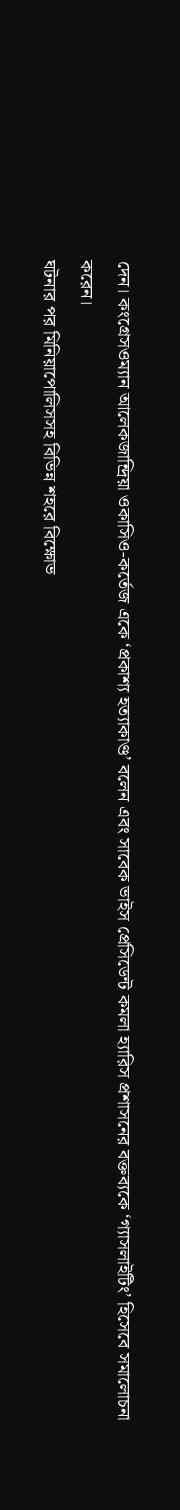দেন। কংগ্রেসওম্যান আলেকজান্দ্রিয়া ওকাসিও-কর্তেজ একে ‘প্রকাশ্য হত্যাকাণ্ড’ বলেন এবং সাবেক ভাইস প্রেসিডেন্ট কমলা হ্যারিস প্রশাসনের বক্তব্যকে ‘গ্যাসলাইটিং’ হিসেবে সমালোচনা করেন।
ঘটনার পর মিনিয়াপোলিসসহ বিভিন্ন শহরে বিক্ষোভ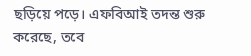ছড়িয়ে পড়ে। এফবিআই তদন্ত শুরু করেছে, তবে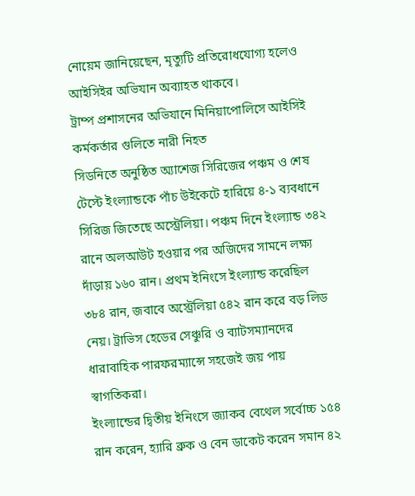নোয়েম জানিয়েছেন, মৃত্যুটি প্রতিরোধযোগ্য হলেও আইসিইর অভিযান অব্যাহত থাকবে।
ট্রাম্প প্রশাসনের অভিযানে মিনিয়াপোলিসে আইসিই কর্মকর্তার গুলিতে নারী নিহত
সিডনিতে অনুষ্ঠিত অ্যাশেজ সিরিজের পঞ্চম ও শেষ টেস্টে ইংল্যান্ডকে পাঁচ উইকেটে হারিয়ে ৪-১ ব্যবধানে সিরিজ জিতেছে অস্ট্রেলিয়া। পঞ্চম দিনে ইংল্যান্ড ৩৪২ রানে অলআউট হওয়ার পর অজিদের সামনে লক্ষ্য দাঁড়ায় ১৬০ রান। প্রথম ইনিংসে ইংল্যান্ড করেছিল ৩৮৪ রান, জবাবে অস্ট্রেলিয়া ৫৪২ রান করে বড় লিড নেয়। ট্রাভিস হেডের সেঞ্চুরি ও ব্যাটসম্যানদের ধারাবাহিক পারফরম্যান্সে সহজেই জয় পায় স্বাগতিকরা।
ইংল্যান্ডের দ্বিতীয় ইনিংসে জ্যাকব বেথেল সর্বোচ্চ ১৫৪ রান করেন, হ্যারি ব্রুক ও বেন ডাকেট করেন সমান ৪২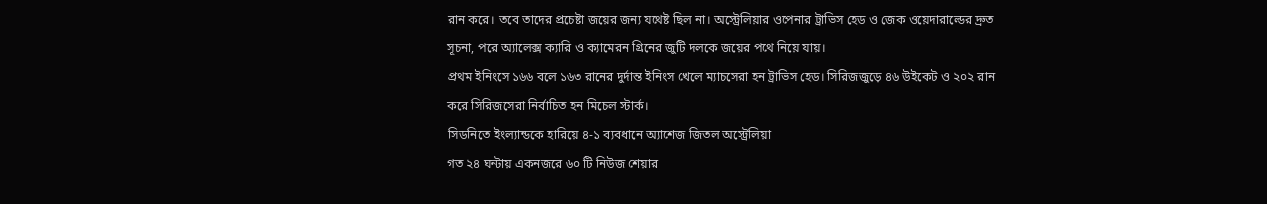রান করে। তবে তাদের প্রচেষ্টা জয়ের জন্য যথেষ্ট ছিল না। অস্ট্রেলিয়ার ওপেনার ট্রাভিস হেড ও জেক ওয়েদারাল্ডের দ্রুত সূচনা, পরে অ্যালেক্স ক্যারি ও ক্যামেরন গ্রিনের জুটি দলকে জয়ের পথে নিয়ে যায়।
প্রথম ইনিংসে ১৬৬ বলে ১৬৩ রানের দুর্দান্ত ইনিংস খেলে ম্যাচসেরা হন ট্রাভিস হেড। সিরিজজুড়ে ৪৬ উইকেট ও ২০২ রান করে সিরিজসেরা নির্বাচিত হন মিচেল স্টার্ক।
সিডনিতে ইংল্যান্ডকে হারিয়ে ৪-১ ব্যবধানে অ্যাশেজ জিতল অস্ট্রেলিয়া
গত ২৪ ঘন্টায় একনজরে ৬০ টি নিউজ শেয়ার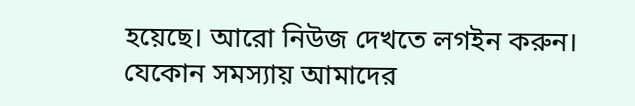হয়েছে। আরো নিউজ দেখতে লগইন করুন। যেকোন সমস্যায় আমাদের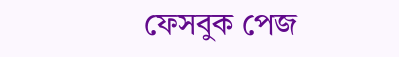ফেসবুক পেজ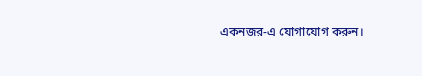একনজর-এ যোগাযোগ করুন।